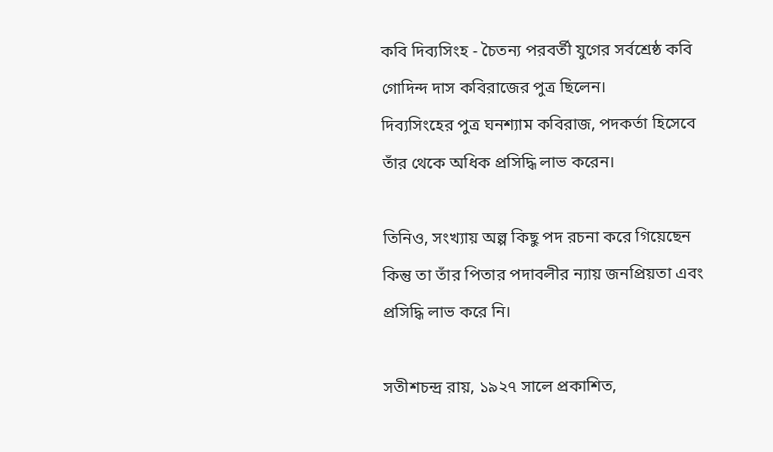কবি দিব্যসিংহ - চৈতন্য পরবর্তী যুগের সর্বশ্রেষ্ঠ কবি গোদিন্দ দাস কবিরাজের পুত্র ছিলেন।
দিব্যসিংহের পুত্র ঘনশ্যাম কবিরাজ, পদকর্তা হিসেবে তাঁর থেকে অধিক প্রসিদ্ধি লাভ করেন।

তিনিও, সংখ্যায় অল্প কিছু পদ রচনা করে গিয়েছেন কিন্তু তা তাঁর পিতার পদাবলীর ন্যায় জনপ্রিয়তা এবং
প্রসিদ্ধি লাভ করে নি।

সতীশচন্দ্র রায়, ১৯২৭ সালে প্রকাশিত,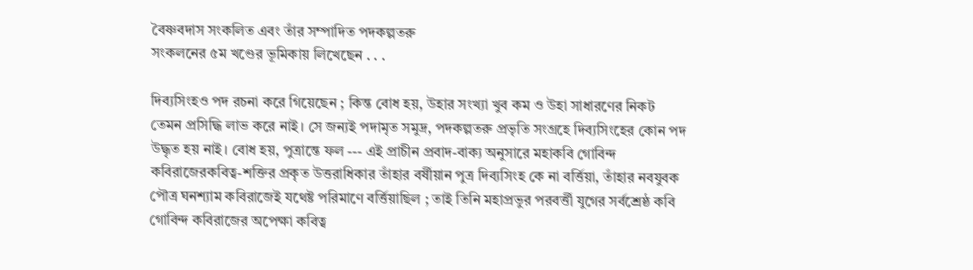বৈষ্ণবদাস সংকলিত এবং তাঁর সম্পাদিত পদকল্পতরু
সংকলনের ৫ম খণ্ডের ভূমিকায় লিখেছেন . . .

দিব্যসিংহও পদ রচনা করে গিয়েছেন ; কিন্ত বোধ হয়, উহার সংখ্যা খুব কম ও উহা সাধারণের নিকট
তেমন প্রসিদ্ধি লাভ করে নাই। সে জন্যই পদামৃত সমুদ্র, পদকল্পতরু প্রভৃতি সংগ্রহে দিব্যসিংহের কোন পদ
উদ্ধৃত হয় নাই। বোধ হয়, পুত্রান্তে ফল --- এই প্রাচীন প্রবাদ-বাক্য অনুসারে মহাকবি গোবিন্দ
কবিরাজেরকবিত্ব-শক্তির প্রকৃত উত্তরাধিকার তাঁহার বর্ষীয়ান পুত্র দিব্যসিংহ কে না বর্ত্তিয়া, তাঁহার নবযুবক
পৌত্র ঘনশ্যাম কবিরাজেই যথেষ্ট পরিমাণে বর্ত্তিয়াছিল ; তাই তিনি মহাপ্রভুর পরবর্ত্তী যুগের সর্বশ্রেষ্ঠ কবি
গোবিন্দ কবিরাজের অপেক্ষা কবিত্ব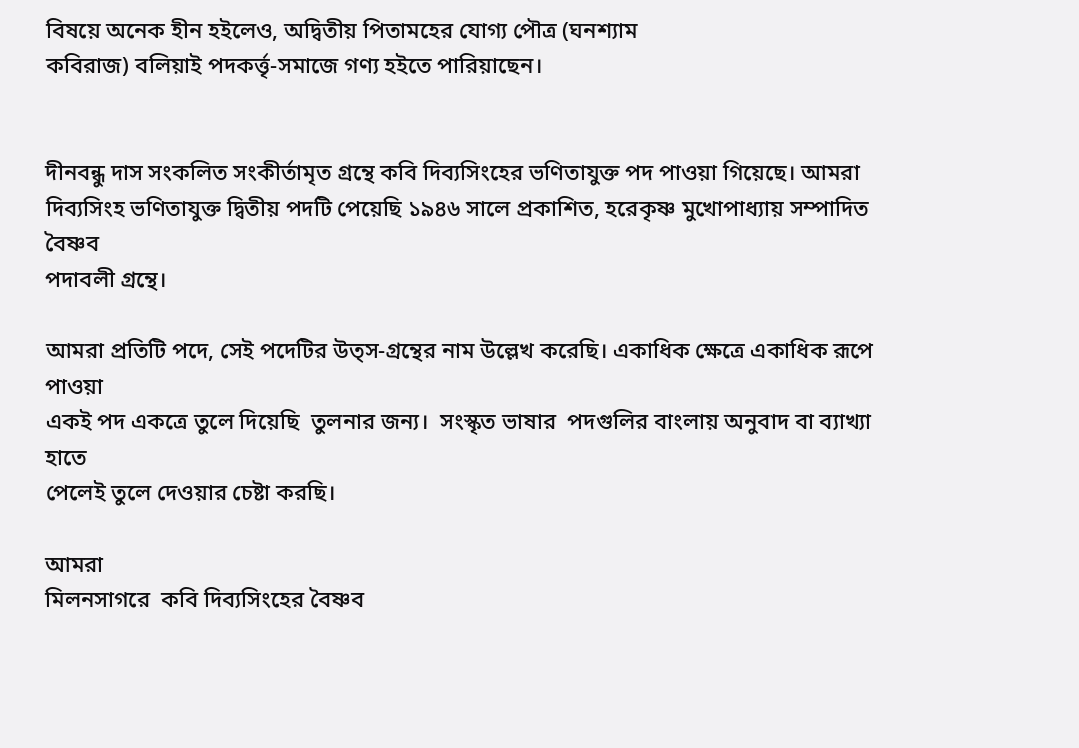বিষয়ে অনেক হীন হইলেও, অদ্বিতীয় পিতামহের যোগ্য পৌত্র (ঘনশ্যাম
কবিরাজ) বলিয়াই পদকর্ত্তৃ-সমাজে গণ্য হইতে পারিয়াছেন।


দীনবন্ধু দাস সংকলিত সংকীর্তামৃত গ্রন্থে কবি দিব্যসিংহের ভণিতাযুক্ত পদ পাওয়া গিয়েছে। আমরা
দিব্যসিংহ ভণিতাযুক্ত দ্বিতীয় পদটি পেয়েছি ১৯৪৬ সালে প্রকাশিত, হরেকৃষ্ণ মুখোপাধ্যায় সম্পাদিত বৈষ্ণব
পদাবলী গ্রন্থে।

আমরা প্রতিটি পদে, সেই পদেটির উত্স-গ্রন্থের নাম উল্লেখ করেছি। একাধিক ক্ষেত্রে একাধিক রূপে পাওয়া
একই পদ একত্রে তুলে দিয়েছি  তুলনার জন্য।  সংস্কৃত ভাষার  পদগুলির বাংলায় অনুবাদ বা ব্যাখ্যা হাতে
পেলেই তুলে দেওয়ার চেষ্টা করছি।

আমরা
মিলনসাগরে  কবি দিব্যসিংহের বৈষ্ণব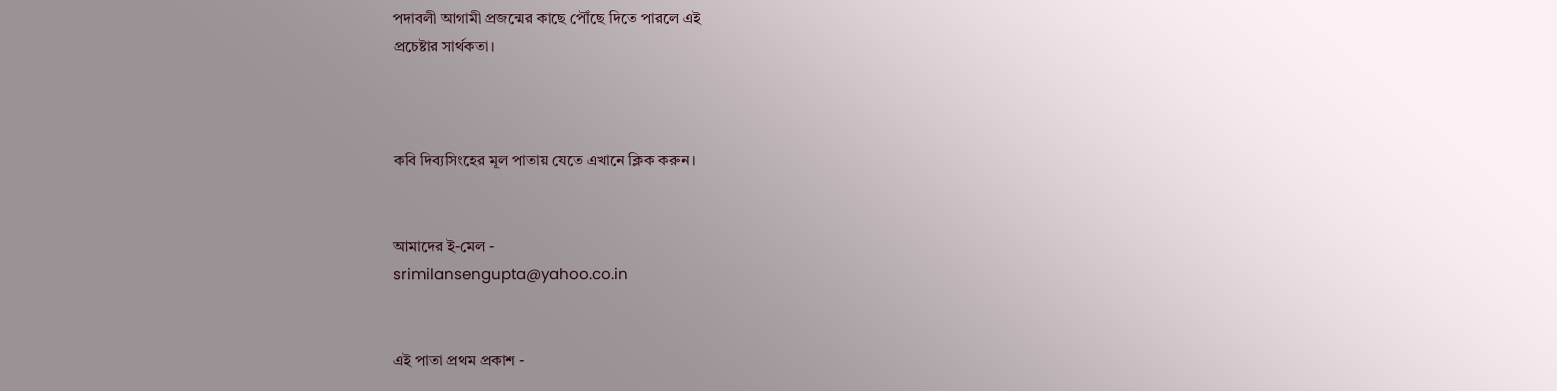পদাবলী আগামী প্রজন্মের কাছে পৌঁছে দিতে পারলে এই
প্রচেষ্টার সার্থকতা।



কবি দিব্যসিংহের মূল পাতায় যেতে এখানে ক্লিক করুন।


আমাদের ই-মেল -
srimilansengupta@yahoo.co.in


এই পাতা প্রথম প্রকাশ -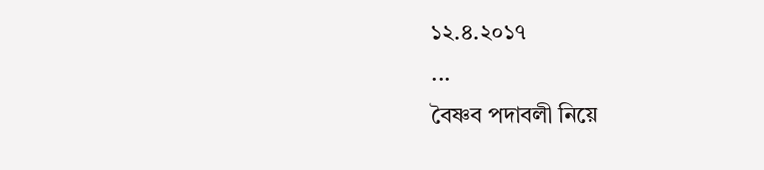১২.৪.২০১৭
...
বৈষ্ণব পদাবলী নিয়ে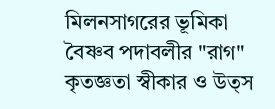মিলনসাগরের ভূমিকা
বৈষ্ণব পদাবলীর "রাগ"
কৃতজ্ঞতা স্বীকার ও উত্স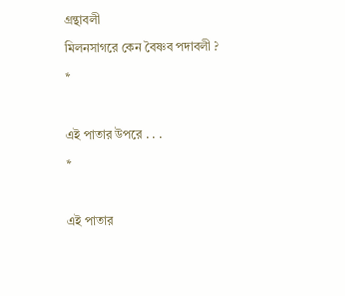গ্রন্থাবলী
মিলনসাগরে কেন বৈষ্ণব পদাবলী ?
*

এই পাতার উপরে . . .
*

এই পাতার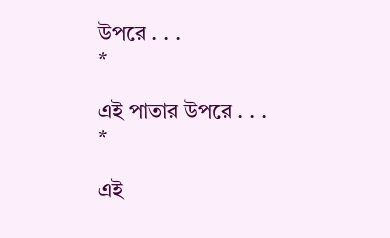উপরে . . .
*

এই পাতার উপরে . . .
*

এই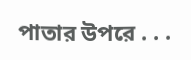পাতার উপরে . . .